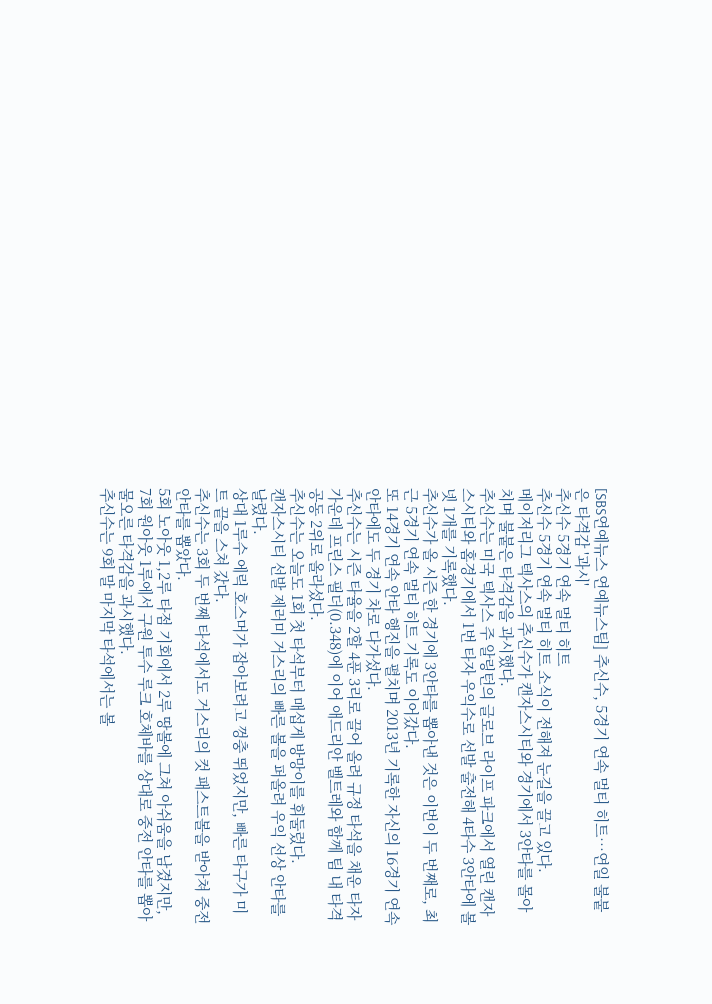[SBS연예뉴스 연예뉴스팀] 추신수, 5경기 연속 멀티 히트…연일 불붙은 타격감 '과시'
추신수 5경기 연속 멀티 히트
추신수 5경기 연속 멀티 히트 소식이 전해져 눈길을 끌고 있다.
메이저리그 텍사스의 추신수가 캔자스시티와 경기에서 3안타를 몰아치며 불붙은 타격감을 과시했다.
추신수는 미국 텍사스 주 알링턴의 글로브 라이프 파크에서 열린 캔자스시티와 홈경기에서 1번 타자 우익수로 선발 출전해 4타수 3안타에 볼넷 1개를 기록했다.
추신수가 올 시즌 한 경기에 3안타를 뽑아낸 것은 이번이 두 번째로, 최근 5경기 연속 멀티 히트 기록도 이어갔다.
또 14경기 연속 안타 행진을 펼치며 2013년 기록한 자신의 16경기 연속 안타에도 두 경기 차로 다가섰다.
추신수는 시즌 타율을 2할 4푼 3리로 끌어 올려 규정 타석을 채운 타자 가운데 프린스 필더(0.348)에 이어 애드리안 벨트레와 함께 팀 내 타격 공동 2위로 올라섰다.
추신수는 오늘도 1회 첫 타석부터 매섭게 방망이를 휘둘렀다.
캔자스시티 선발 제러미 거스리의 빠른 볼을 퍼올려 우익 선상 안타를 날렸다.
상대 1루수 에릭 호스머가 잡아보려고 껑충 뛰었지만, 빠른 타구가 미트 끝을 스쳐 갔다.
추신수는 3회 두 번째 타석에서도 거스리의 컷 패스트볼을 받아쳐 중전 안타를 뽑았다.
5회 노아웃 1,2루 타점 기회에서 2루 땅볼에 그쳐 아쉬움을 남겼지만, 7회 원아웃 1루에서 구원 투수 루크 호체바를 상대로 중전 안타를 뽑아 물오른 타격감을 과시했다.
추신수는 9회 말 마지막 타석에서는 볼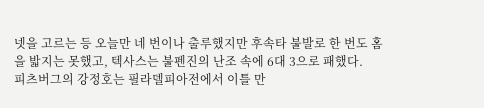넷을 고르는 등 오늘만 네 번이나 출루했지만 후속타 불발로 한 번도 홈을 밟지는 못했고, 텍사스는 불펜진의 난조 속에 6대 3으로 패했다.
피츠버그의 강정호는 필라델피아전에서 이틀 만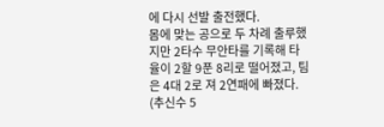에 다시 선발 출전했다.
몸에 맞는 공으로 두 차례 출루했지만 2타수 무안타를 기록해 타율이 2할 9푼 8리로 떨어졌고, 팀은 4대 2로 져 2연패에 빠졌다.
(추신수 5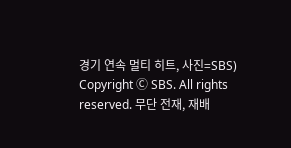경기 연속 멀티 히트, 사진=SBS)
Copyright Ⓒ SBS. All rights reserved. 무단 전재, 재배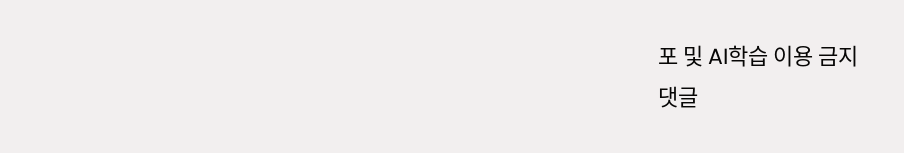포 및 AI학습 이용 금지
댓글